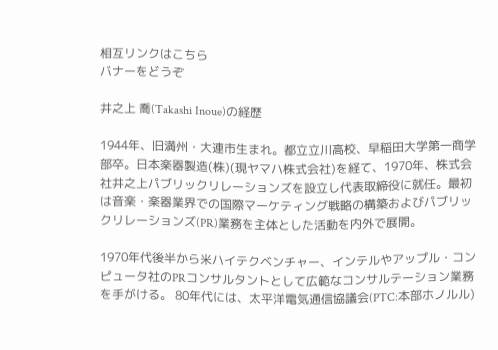相互リンクはこちら
バナーをどうぞ

井之上 喬(Takashi Inoue)の経歴

1944年、旧満州・大連市生まれ。都立立川高校、早稲田大学第一商学部卒。日本楽器製造(株)(現ヤマハ株式会社)を経て、1970年、株式会社井之上パブリックリレーションズを設立し代表取締役に就任。最初は音楽・楽器業界での国際マーケティング戦略の構築およびパブリックリレーションズ(PR)業務を主体とした活動を内外で展開。

1970年代後半から米ハイテクベンチャー、インテルやアップル・コンピュータ社のPRコンサルタントとして広範なコンサルテーション業務を手がける。 80年代には、太平洋電気通信協議会(PTC:本部ホノルル)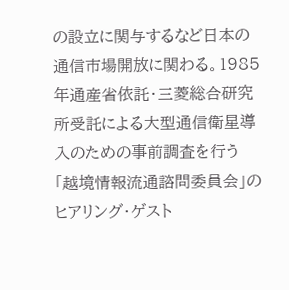の設立に関与するなど日本の通信市場開放に関わる。1985年通産省依託・三菱総合研究所受託による大型通信衛星導入のための事前調査を行う「越境情報流通諮問委員会」のヒアリング・ゲスト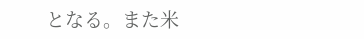となる。また米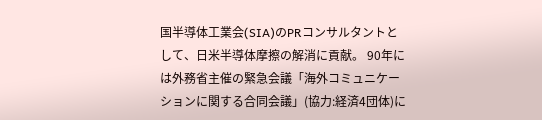国半導体工業会(SIA)のPRコンサルタントとして、日米半導体摩擦の解消に貢献。 90年には外務省主催の緊急会議「海外コミュニケーションに関する合同会議」(協力:経済4団体)に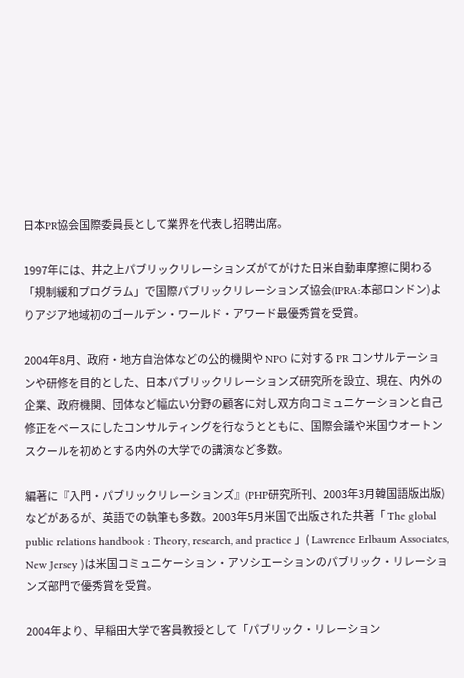日本PR協会国際委員長として業界を代表し招聘出席。

1997年には、井之上パブリックリレーションズがてがけた日米自動車摩擦に関わる「規制緩和プログラム」で国際パブリックリレーションズ協会(IPRA:本部ロンドン)よりアジア地域初のゴールデン・ワールド・アワード最優秀賞を受賞。

2004年8月、政府・地方自治体などの公的機関や NPO に対する PR コンサルテーションや研修を目的とした、日本パブリックリレーションズ研究所を設立、現在、内外の企業、政府機関、団体など幅広い分野の顧客に対し双方向コミュニケーションと自己修正をベースにしたコンサルティングを行なうとともに、国際会議や米国ウオートンスクールを初めとする内外の大学での講演など多数。

編著に『入門・パブリックリレーションズ』(PHP研究所刊、2003年3月韓国語版出版)などがあるが、英語での執筆も多数。2003年5月米国で出版された共著「 The global public relations handbook : Theory, research, and practice 」( Lawrence Erlbaum Associates, New Jersey )は米国コミュニケーション・アソシエーションのパブリック・リレーションズ部門で優秀賞を受賞。

2004年より、早稲田大学で客員教授として「パブリック・リレーション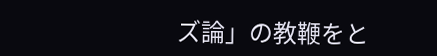ズ論」の教鞭をと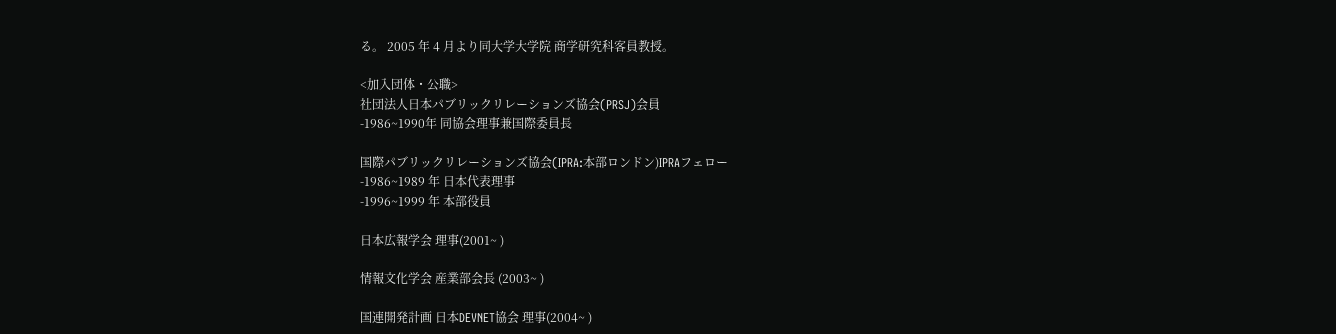る。 2005 年 4 月より同大学大学院 商学研究科客員教授。

<加入団体・公職>
社団法人日本パブリックリレーションズ協会(PRSJ)会員
-1986~1990年 同協会理事兼国際委員長

国際パブリックリレーションズ協会(IPRA:本部ロンドン)IPRAフェロー
-1986~1989 年 日本代表理事
-1996~1999 年 本部役員

日本広報学会 理事(2001~ )

情報文化学会 産業部会長 (2003~ )

国連開発計画 日本DEVNET協会 理事(2004~ )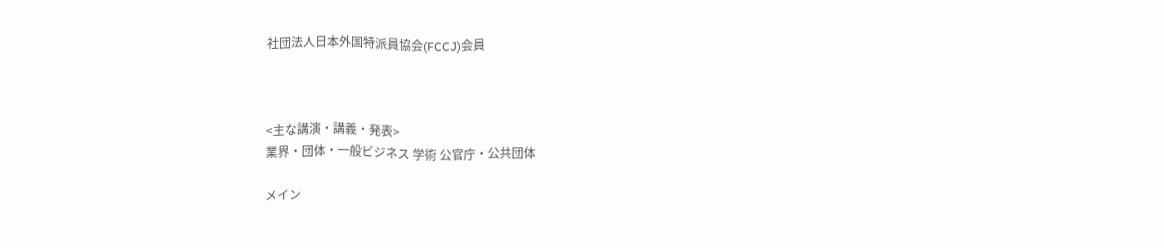社団法人日本外国特派員協会(FCCJ)会員



<主な講演・講義・発表>
業界・団体・一般ビジネス 学術 公官庁・公共団体

メイン